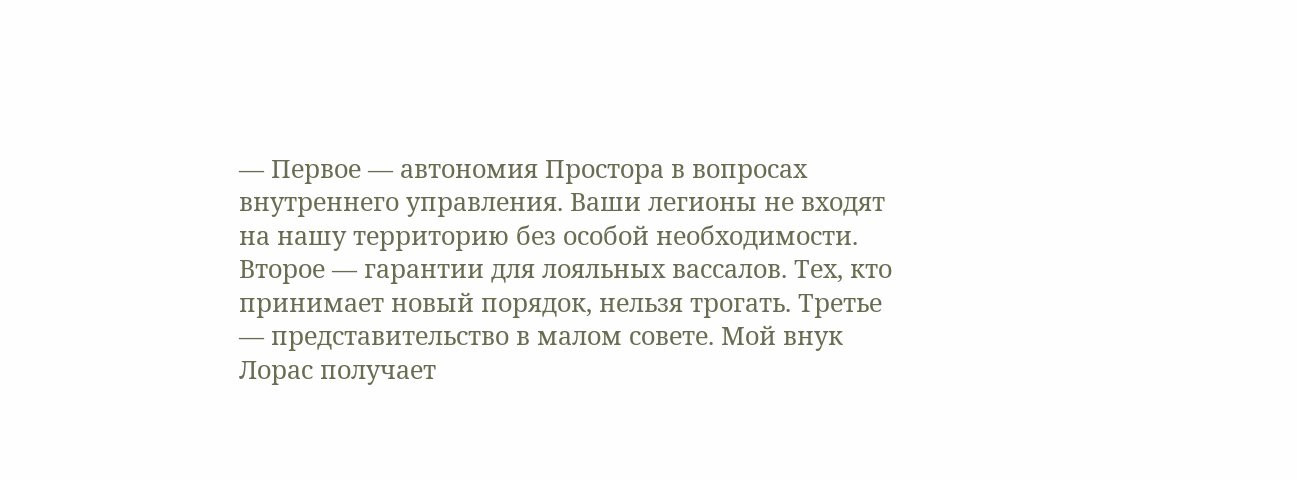— Первое — автономия Простора в вопросах внутреннего управления. Ваши легионы не входят на нашу территорию без особой необходимости. Второе — гарантии для лояльных вассалов. Тех, кто принимает новый порядок, нельзя трогать. Третье — представительство в малом совете. Мой внук Лорас получает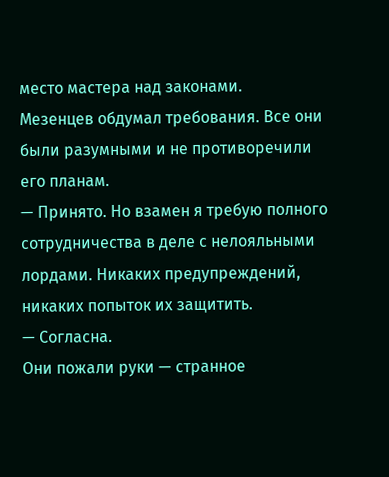место мастера над законами.
Мезенцев обдумал требования. Все они были разумными и не противоречили его планам.
— Принято. Но взамен я требую полного сотрудничества в деле с нелояльными лордами. Никаких предупреждений, никаких попыток их защитить.
— Согласна.
Они пожали руки — странное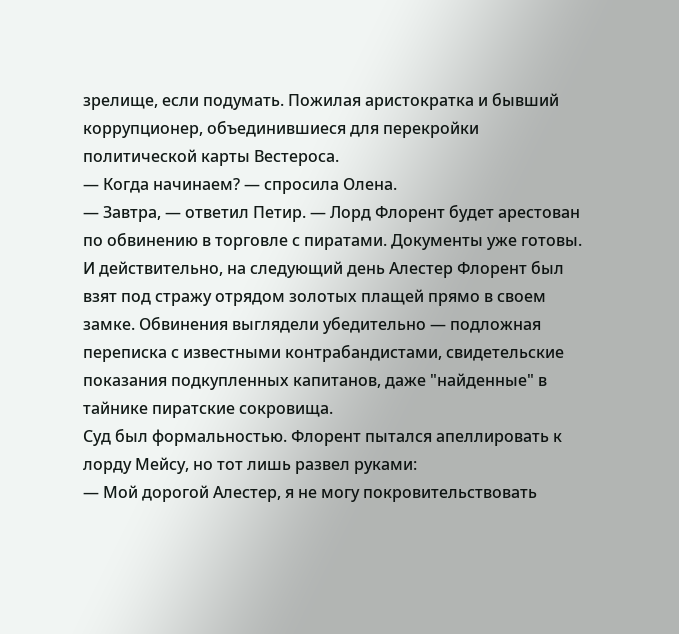зрелище, если подумать. Пожилая аристократка и бывший коррупционер, объединившиеся для перекройки политической карты Вестероса.
— Когда начинаем? — спросила Олена.
— Завтра, — ответил Петир. — Лорд Флорент будет арестован по обвинению в торговле с пиратами. Документы уже готовы.
И действительно, на следующий день Алестер Флорент был взят под стражу отрядом золотых плащей прямо в своем замке. Обвинения выглядели убедительно — подложная переписка с известными контрабандистами, свидетельские показания подкупленных капитанов, даже "найденные" в тайнике пиратские сокровища.
Суд был формальностью. Флорент пытался апеллировать к лорду Мейсу, но тот лишь развел руками:
— Мой дорогой Алестер, я не могу покровительствовать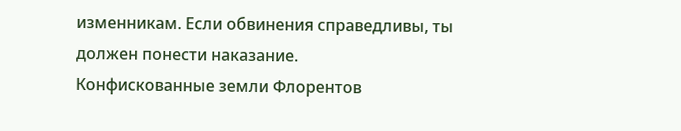изменникам. Если обвинения справедливы, ты должен понести наказание.
Конфискованные земли Флорентов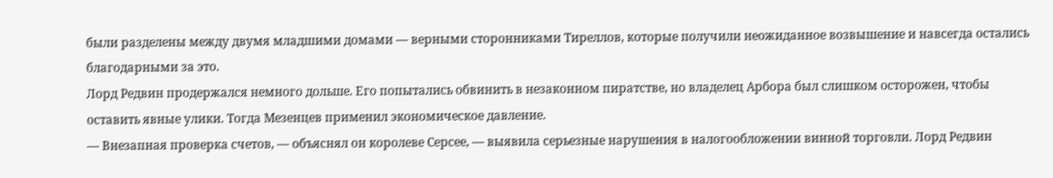были разделены между двумя младшими домами — верными сторонниками Тиреллов, которые получили неожиданное возвышение и навсегда остались благодарными за это.
Лорд Редвин продержался немного дольше. Его попытались обвинить в незаконном пиратстве, но владелец Арбора был слишком осторожен, чтобы оставить явные улики. Тогда Мезенцев применил экономическое давление.
— Внезапная проверка счетов, — объяснял он королеве Серсее, — выявила серьезные нарушения в налогообложении винной торговли. Лорд Редвин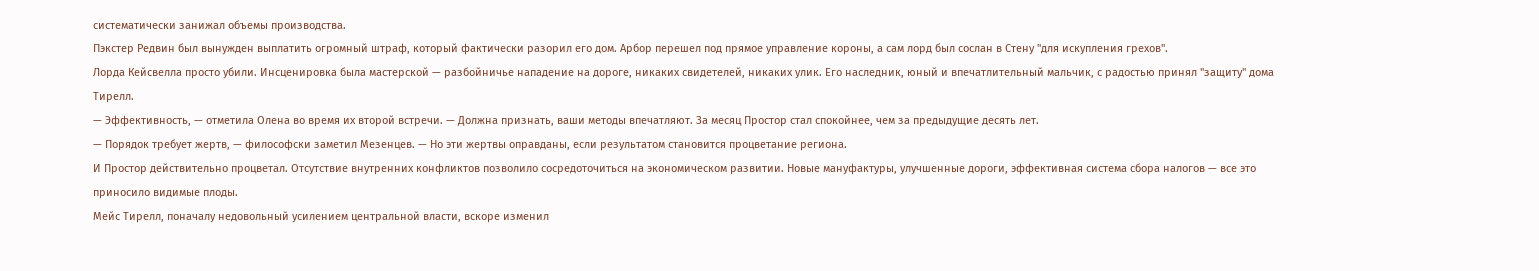систематически занижал объемы производства.
Пэкстер Редвин был вынужден выплатить огромный штраф, который фактически разорил его дом. Арбор перешел под прямое управление короны, а сам лорд был сослан в Стену "для искупления грехов".
Лорда Кейсвелла просто убили. Инсценировка была мастерской — разбойничье нападение на дороге, никаких свидетелей, никаких улик. Его наследник, юный и впечатлительный мальчик, с радостью принял "защиту" дома Тирелл.
— Эффективность, — отметила Олена во время их второй встречи. — Должна признать, ваши методы впечатляют. За месяц Простор стал спокойнее, чем за предыдущие десять лет.
— Порядок требует жертв, — философски заметил Мезенцев. — Но эти жертвы оправданы, если результатом становится процветание региона.
И Простор действительно процветал. Отсутствие внутренних конфликтов позволило сосредоточиться на экономическом развитии. Новые мануфактуры, улучшенные дороги, эффективная система сбора налогов — все это приносило видимые плоды.
Мейс Тирелл, поначалу недовольный усилением центральной власти, вскоре изменил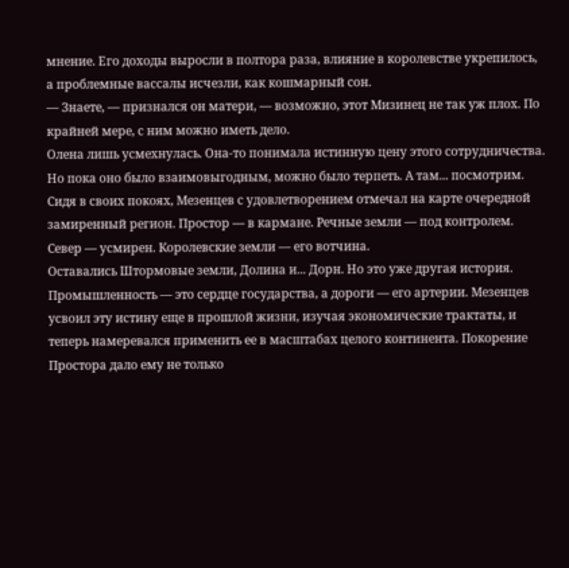мнение. Его доходы выросли в полтора раза, влияние в королевстве укрепилось, а проблемные вассалы исчезли, как кошмарный сон.
— Знаете, — признался он матери, — возможно, этот Мизинец не так уж плох. По крайней мере, с ним можно иметь дело.
Олена лишь усмехнулась. Она-то понимала истинную цену этого сотрудничества. Но пока оно было взаимовыгодным, можно было терпеть. А там... посмотрим.
Сидя в своих покоях, Мезенцев с удовлетворением отмечал на карте очередной замиренный регион. Простор — в кармане. Речные земли — под контролем. Север — усмирен. Королевские земли — его вотчина.
Оставались Штормовые земли, Долина и... Дорн. Но это уже другая история.
Промышленность — это сердце государства, а дороги — его артерии. Мезенцев усвоил эту истину еще в прошлой жизни, изучая экономические трактаты, и теперь намеревался применить ее в масштабах целого континента. Покорение Простора дало ему не только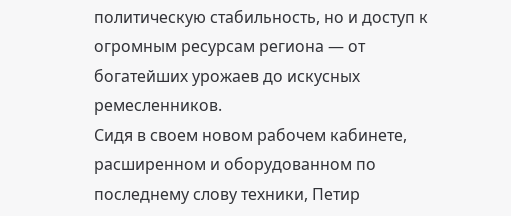политическую стабильность, но и доступ к огромным ресурсам региона — от богатейших урожаев до искусных ремесленников.
Сидя в своем новом рабочем кабинете, расширенном и оборудованном по последнему слову техники, Петир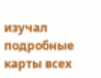изучал подробные карты всех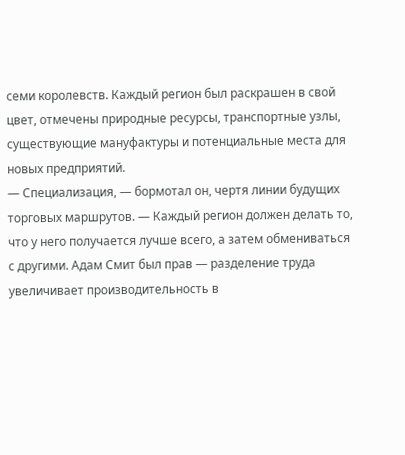семи королевств. Каждый регион был раскрашен в свой цвет, отмечены природные ресурсы, транспортные узлы, существующие мануфактуры и потенциальные места для новых предприятий.
— Специализация, — бормотал он, чертя линии будущих торговых маршрутов. — Каждый регион должен делать то, что у него получается лучше всего, а затем обмениваться с другими. Адам Смит был прав — разделение труда увеличивает производительность в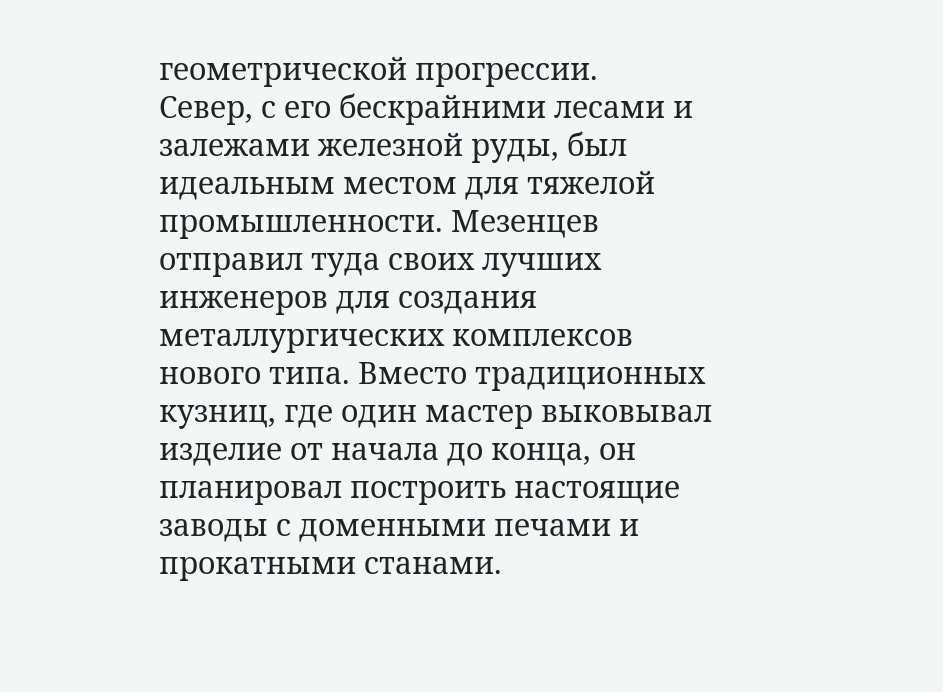геометрической прогрессии.
Север, с его бескрайними лесами и залежами железной руды, был идеальным местом для тяжелой промышленности. Мезенцев отправил туда своих лучших инженеров для создания металлургических комплексов нового типа. Вместо традиционных кузниц, где один мастер выковывал изделие от начала до конца, он планировал построить настоящие заводы с доменными печами и прокатными станами.